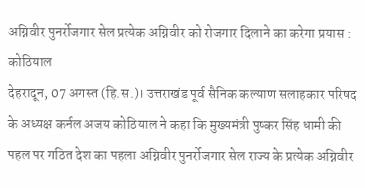अग्निवीर पुनर्रोजगार सेल प्रत्येक अग्निवीर को रोजगार दिलाने का करेगा प्रयास : कोठियाल
देहरादून, 07 अगस्त (हि.स.)। उत्तराखंड पूर्व सैनिक कल्याण सलाहकार परिषद के अध्यक्ष कर्नल अजय कोठियाल ने कहा कि मुख्यमंत्री पुष्कर सिंह धामी की पहल पर गठित देश का पहला अग्निवीर पुनर्रोजगार सेल राज्य के प्रत्येक अग्निवीर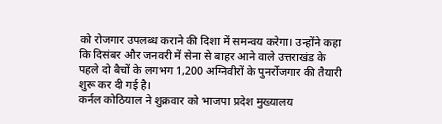को रोजगार उपलब्ध कराने की दिशा में समन्वय करेगा। उन्होंने कहा कि दिसंबर और जनवरी में सेना से बाहर आने वाले उत्तराखंड के पहले दो बैचों के लगभग 1,200 अग्निवीरों के पुनर्रोजगार की तैयारी शुरू कर दी गई है।
कर्नल कोठियाल ने शुक्रवार को भाजपा प्रदेश मुख्यालय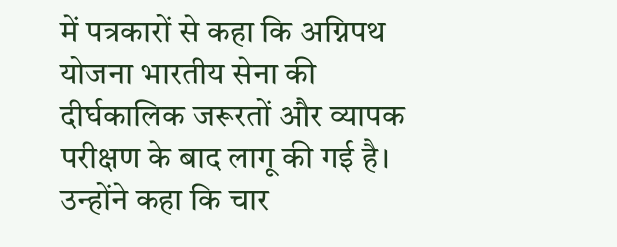में पत्रकारों से कहा कि अग्निपथ योजना भारतीय सेना की दीर्घकालिक जरूरतों और व्यापक परीक्षण के बाद लागू की गई है। उन्होंने कहा कि चार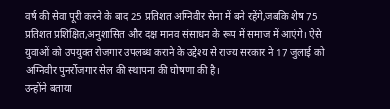वर्ष की सेवा पूरी करने के बाद 25 प्रतिशत अग्निवीर सेना में बने रहेंगे,जबकि शेष 75 प्रतिशत प्रशिक्षित,अनुशासित और दक्ष मानव संसाधन के रूप में समाज में आएंगे। ऐसे युवाओं को उपयुक्त रोजगार उपलब्ध कराने के उद्देश्य से राज्य सरकार ने 17 जुलाई को अग्निवीर पुनर्रोजगार सेल की स्थापना की घोषणा की है।
उन्होंने बताया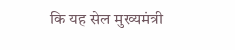कि यह सेल मुख्यमंत्री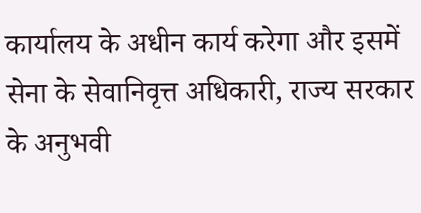कार्यालय के अधीन कार्य करेगा और इसमें सेना के सेवानिवृत्त अधिकारी, राज्य सरकार के अनुभवी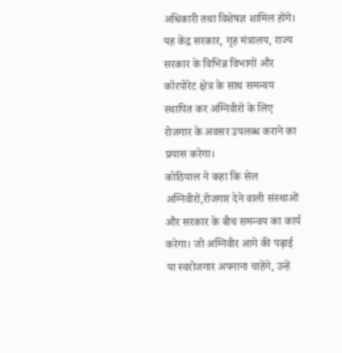अधिकारी तथा विशेषज्ञ शामिल होंगे। यह केंद्र सरकार, गृह मंत्रालय, राज्य सरकार के विभिन्न विभागों और कॉरपोरेट क्षेत्र के साथ समन्वय स्थापित कर अग्निवीरों के लिए रोजगार के अवसर उपलब्ध कराने का प्रयास करेगा।
कोठियाल ने कहा कि सेल अग्निवीरों,रोजगार देने वाली संस्थाओं और सरकार के बीच समन्वय का कार्य करेगा। जो अग्निवीर आगे की पढ़ाई या स्वरोजगार अपनाना चाहेंगे, उन्हें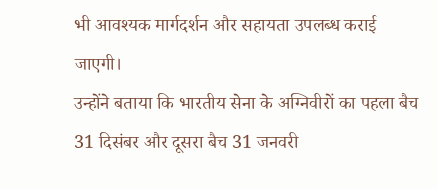भी आवश्यक मार्गदर्शन और सहायता उपलब्ध कराई जाएगी।
उन्होंने बताया कि भारतीय सेना के अग्निवीरों का पहला बैच 31 दिसंबर और दूसरा बैच 31 जनवरी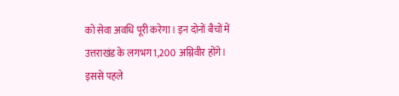को सेवा अवधि पूरी करेगा। इन दोनों बैचों में उत्तराखंड के लगभग 1,200 अग्निवीर होंगे। इससे पहले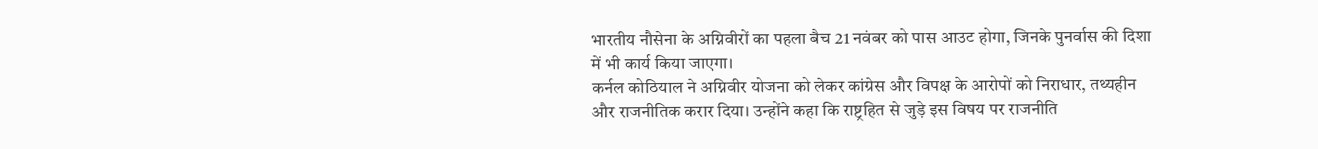भारतीय नौसेना के अग्निवीरों का पहला बैच 21 नवंबर को पास आउट होगा, जिनके पुनर्वास की दिशा में भी कार्य किया जाएगा।
कर्नल कोठियाल ने अग्निवीर योजना को लेकर कांग्रेस और विपक्ष के आरोपों को निराधार, तथ्यहीन और राजनीतिक करार दिया। उन्होंने कहा कि राष्ट्रहित से जुड़े इस विषय पर राजनीति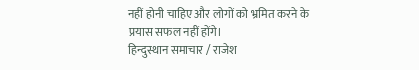नहीं होनी चाहिए और लोगों को भ्रमित करने के प्रयास सफल नहीं होंगे।
हिन्दुस्थान समाचार / राजेश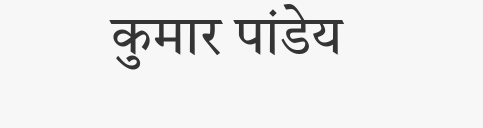कुमार पांडेय